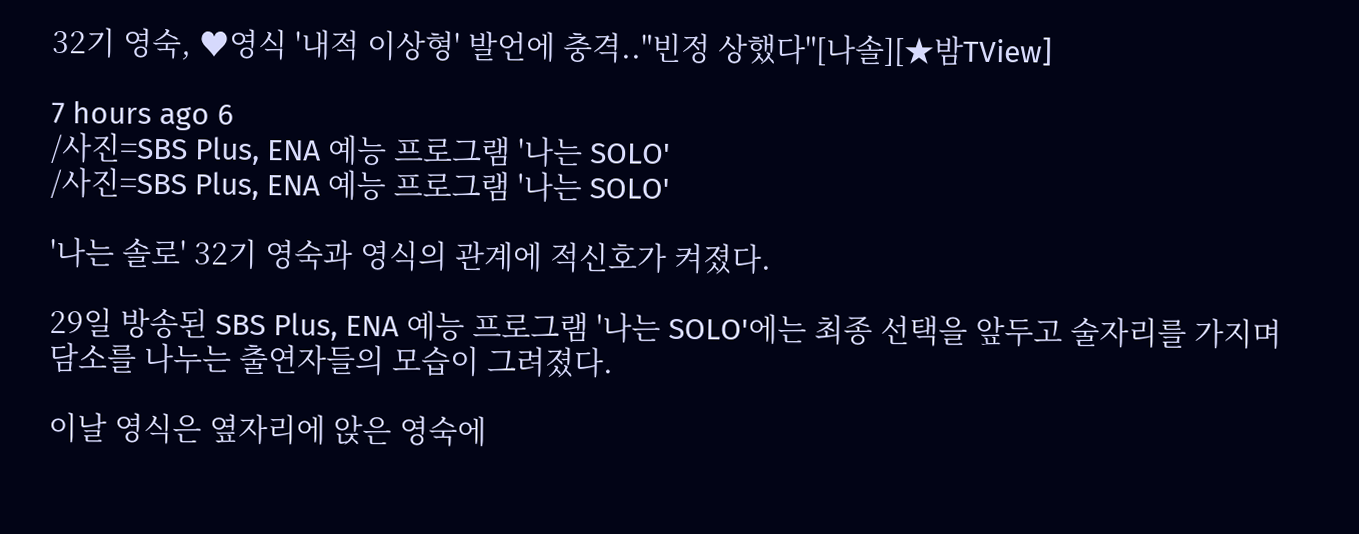32기 영숙, ♥영식 '내적 이상형' 발언에 충격.."빈정 상했다"[나솔][★밤TView]

7 hours ago 6
/사진=SBS Plus, ENA 예능 프로그램 '나는 SOLO'
/사진=SBS Plus, ENA 예능 프로그램 '나는 SOLO'

'나는 솔로' 32기 영숙과 영식의 관계에 적신호가 켜졌다.

29일 방송된 SBS Plus, ENA 예능 프로그램 '나는 SOLO'에는 최종 선택을 앞두고 술자리를 가지며 담소를 나누는 출연자들의 모습이 그려졌다.

이날 영식은 옆자리에 앉은 영숙에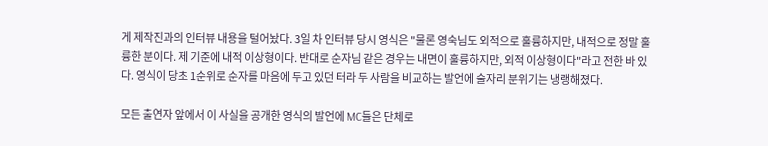게 제작진과의 인터뷰 내용을 털어놨다. 3일 차 인터뷰 당시 영식은 "물론 영숙님도 외적으로 훌륭하지만, 내적으로 정말 훌륭한 분이다. 제 기준에 내적 이상형이다. 반대로 순자님 같은 경우는 내면이 훌륭하지만, 외적 이상형이다"라고 전한 바 있다. 영식이 당초 1순위로 순자를 마음에 두고 있던 터라 두 사람을 비교하는 발언에 술자리 분위기는 냉랭해졌다.

모든 출연자 앞에서 이 사실을 공개한 영식의 발언에 MC들은 단체로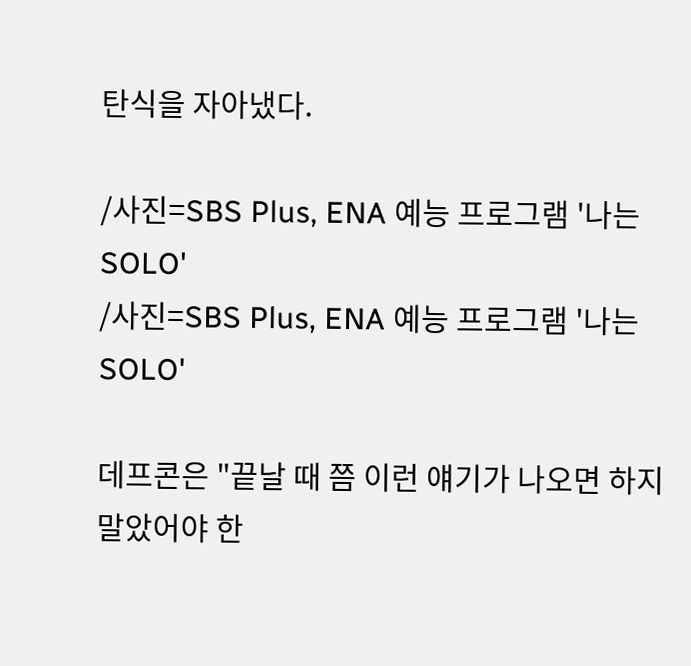탄식을 자아냈다.

/사진=SBS Plus, ENA 예능 프로그램 '나는 SOLO'
/사진=SBS Plus, ENA 예능 프로그램 '나는 SOLO'

데프콘은 "끝날 때 쯤 이런 얘기가 나오면 하지 말았어야 한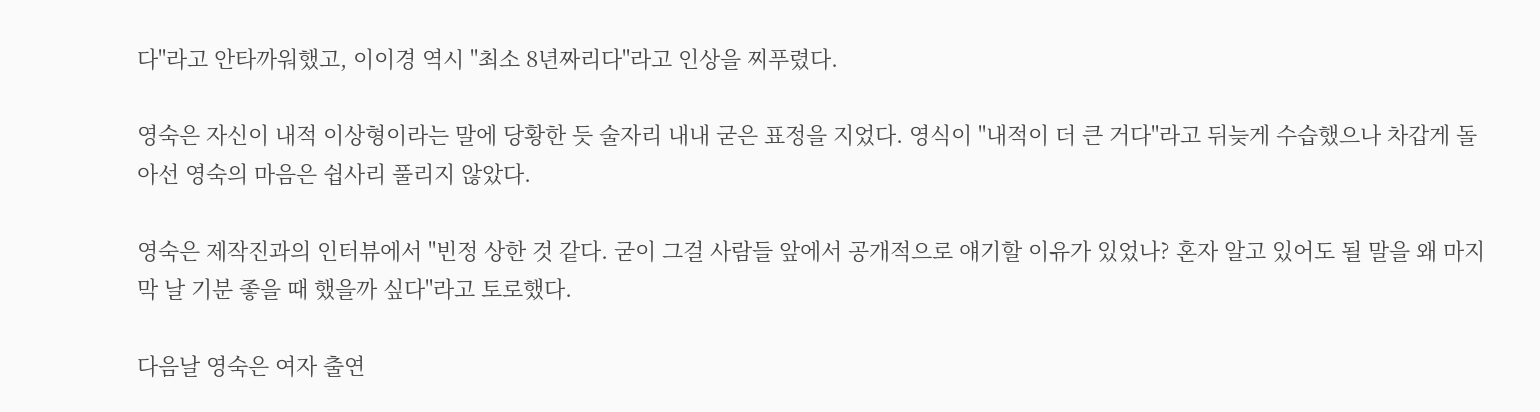다"라고 안타까워했고, 이이경 역시 "최소 8년짜리다"라고 인상을 찌푸렸다.

영숙은 자신이 내적 이상형이라는 말에 당황한 듯 술자리 내내 굳은 표정을 지었다. 영식이 "내적이 더 큰 거다"라고 뒤늦게 수습했으나 차갑게 돌아선 영숙의 마음은 쉽사리 풀리지 않았다.

영숙은 제작진과의 인터뷰에서 "빈정 상한 것 같다. 굳이 그걸 사람들 앞에서 공개적으로 얘기할 이유가 있었나? 혼자 알고 있어도 될 말을 왜 마지막 날 기분 좋을 때 했을까 싶다"라고 토로했다.

다음날 영숙은 여자 출연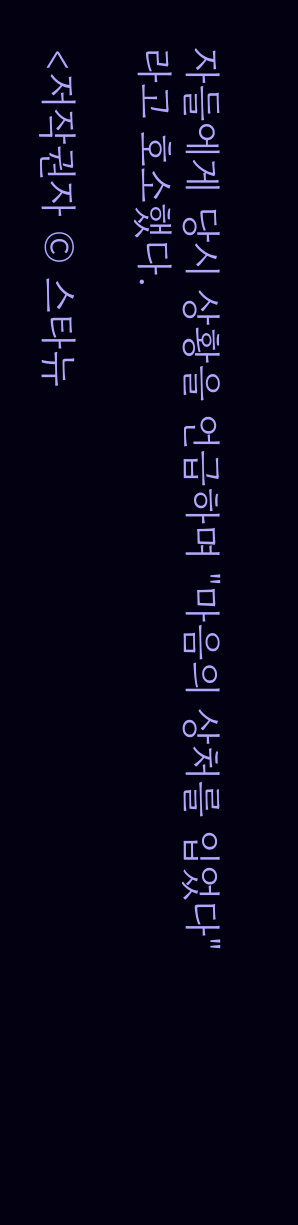자들에게 당시 상황을 언급하며 "마음의 상처를 입었다"라고 호소했다.

<저작권자 © 스타뉴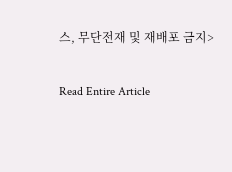스, 무단전재 및 재배포 금지>

Read Entire Article